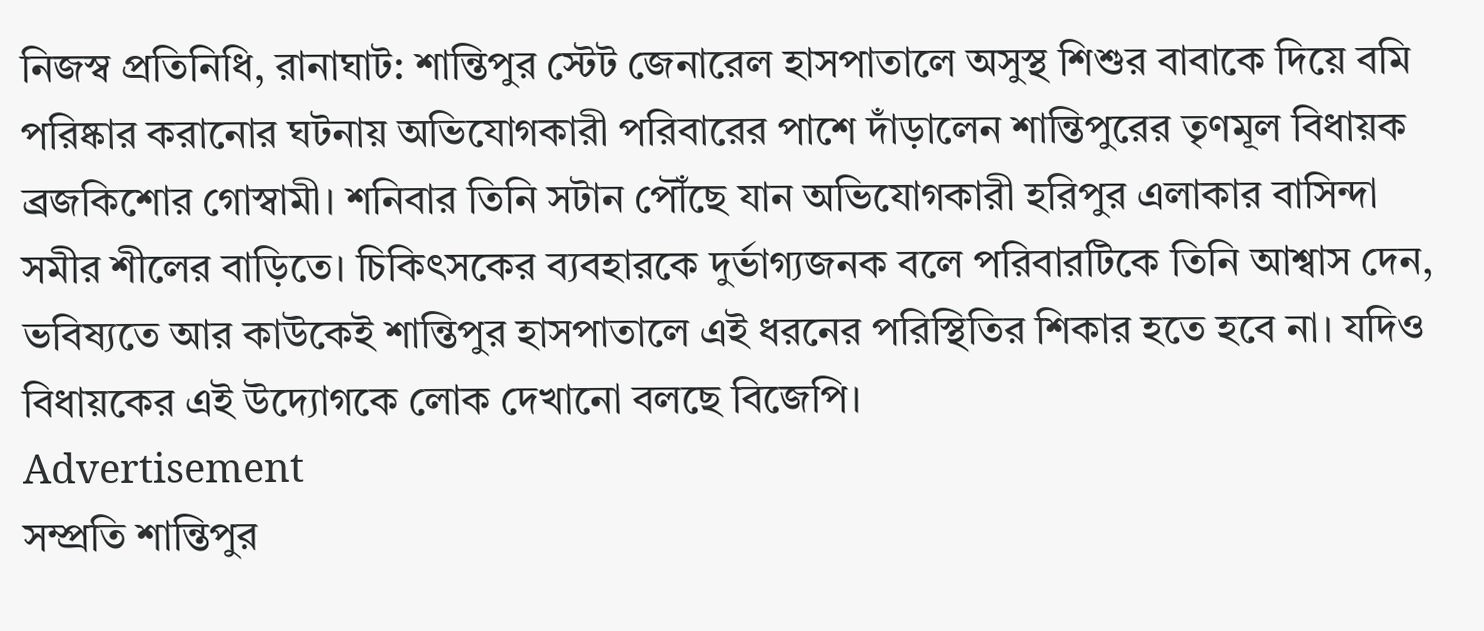নিজস্ব প্রতিনিধি, রানাঘাট: শান্তিপুর স্টেট জেনারেল হাসপাতালে অসুস্থ শিশুর বাবাকে দিয়ে বমি পরিষ্কার করানোর ঘটনায় অভিযোগকারী পরিবারের পাশে দাঁড়ালেন শান্তিপুরের তৃণমূল বিধায়ক ব্রজকিশোর গোস্বামী। শনিবার তিনি সটান পৌঁছে যান অভিযোগকারী হরিপুর এলাকার বাসিন্দা সমীর শীলের বাড়িতে। চিকিৎসকের ব্যবহারকে দুর্ভাগ্যজনক বলে পরিবারটিকে তিনি আশ্বাস দেন, ভবিষ্যতে আর কাউকেই শান্তিপুর হাসপাতালে এই ধরনের পরিস্থিতির শিকার হতে হবে না। যদিও বিধায়কের এই উদ্যোগকে লোক দেখানো বলছে বিজেপি।
Advertisement
সম্প্রতি শান্তিপুর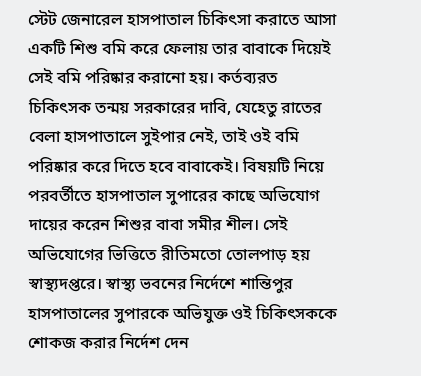স্টেট জেনারেল হাসপাতাল চিকিৎসা করাতে আসা একটি শিশু বমি করে ফেলায় তার বাবাকে দিয়েই সেই বমি পরিষ্কার করানো হয়। কর্তব্যরত চিকিৎসক তন্ময় সরকারের দাবি, যেহেতু রাতের বেলা হাসপাতালে সুইপার নেই, তাই ওই বমি পরিষ্কার করে দিতে হবে বাবাকেই। বিষয়টি নিয়ে পরবর্তীতে হাসপাতাল সুপারের কাছে অভিযোগ দায়ের করেন শিশুর বাবা সমীর শীল। সেই অভিযোগের ভিত্তিতে রীতিমতো তোলপাড় হয় স্বাস্থ্যদপ্তরে। স্বাস্থ্য ভবনের নির্দেশে শান্তিপুর হাসপাতালের সুপারকে অভিযুক্ত ওই চিকিৎসককে শোকজ করার নির্দেশ দেন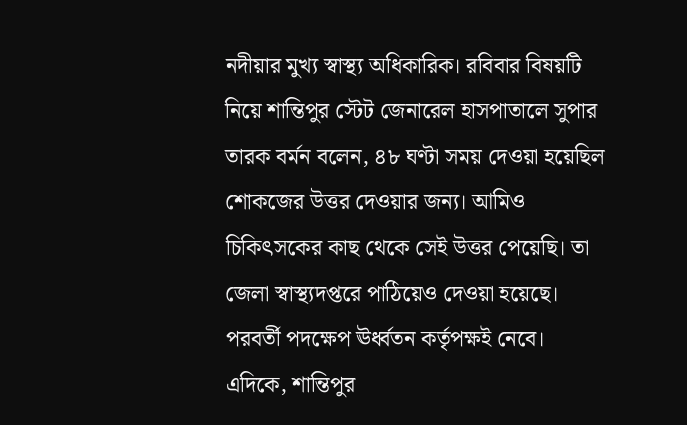নদীয়ার মুখ্য স্বাস্থ্য অধিকারিক। রবিবার বিষয়টি নিয়ে শান্তিপুর স্টেট জেনারেল হাসপাতালে সুপার তারক বর্মন বলেন, ৪৮ ঘণ্টা সময় দেওয়া হয়েছিল শোকজের উত্তর দেওয়ার জন্য। আমিও চিকিৎসকের কাছ থেকে সেই উত্তর পেয়েছি। তা জেলা স্বাস্থ্যদপ্তরে পাঠিয়েও দেওয়া হয়েছে। পরবর্তী পদক্ষেপ ঊর্ধ্বতন কর্তৃপক্ষই নেবে। এদিকে, শান্তিপুর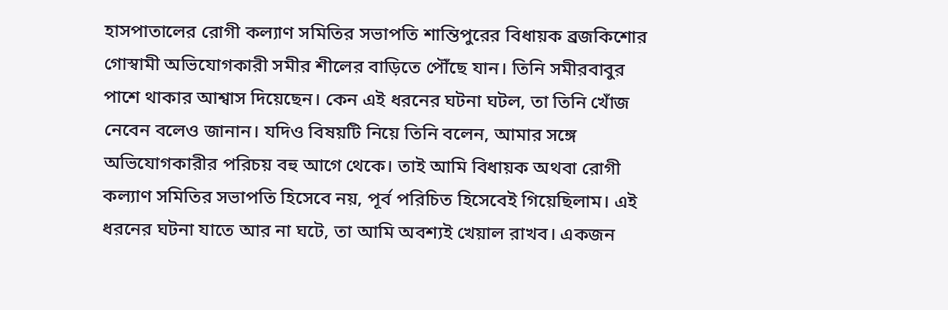হাসপাতালের রোগী কল্যাণ সমিতির সভাপতি শান্তিপুরের বিধায়ক ব্রজকিশোর গোস্বামী অভিযোগকারী সমীর শীলের বাড়িতে পৌঁছে যান। তিনি সমীরবাবুর পাশে থাকার আশ্বাস দিয়েছেন। কেন এই ধরনের ঘটনা ঘটল, তা তিনি খোঁজ নেবেন বলেও জানান। যদিও বিষয়টি নিয়ে তিনি বলেন, আমার সঙ্গে অভিযোগকারীর পরিচয় বহু আগে থেকে। তাই আমি বিধায়ক অথবা রোগী কল্যাণ সমিতির সভাপতি হিসেবে নয়, পূর্ব পরিচিত হিসেবেই গিয়েছিলাম। এই ধরনের ঘটনা যাতে আর না ঘটে, তা আমি অবশ্যই খেয়াল রাখব। একজন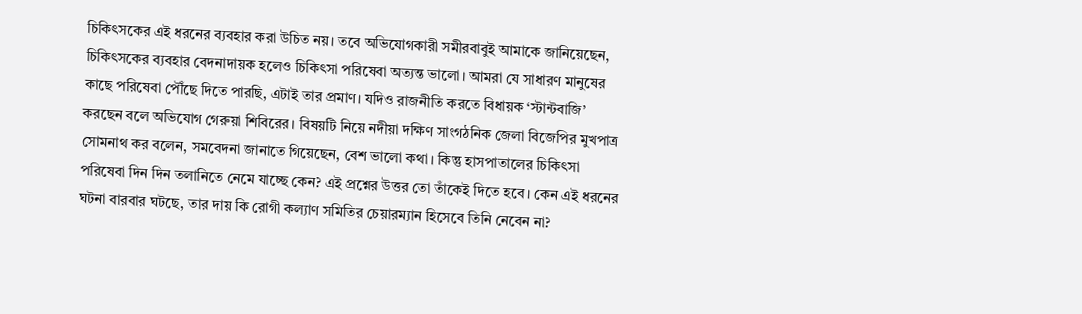চিকিৎসকের এই ধরনের ব্যবহার করা উচিত নয়। তবে অভিযোগকারী সমীরবাবুই আমাকে জানিয়েছেন, চিকিৎসকের ব্যবহার বেদনাদায়ক হলেও চিকিৎসা পরিষেবা অত্যন্ত ভালো। আমরা যে সাধারণ মানুষের কাছে পরিষেবা পৌঁছে দিতে পারছি, এটাই তার প্রমাণ। যদিও রাজনীতি করতে বিধায়ক ‘স্টান্টবাজি’ করছেন বলে অভিযোগ গেরুয়া শিবিরের। বিষয়টি নিয়ে নদীয়া দক্ষিণ সাংগঠনিক জেলা বিজেপির মুখপাত্র সোমনাথ কর বলেন, সমবেদনা জানাতে গিয়েছেন, বেশ ভালো কথা। কিন্তু হাসপাতালের চিকিৎসা পরিষেবা দিন দিন তলানিতে নেমে যাচ্ছে কেন? এই প্রশ্নের উত্তর তো তাঁকেই দিতে হবে। কেন এই ধরনের ঘটনা বারবার ঘটছে, তার দায় কি রোগী কল্যাণ সমিতির চেয়ারম্যান হিসেবে তিনি নেবেন না?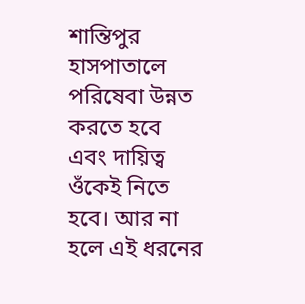শান্তিপুর হাসপাতালে পরিষেবা উন্নত করতে হবে এবং দায়িত্ব ওঁকেই নিতে হবে। আর না হলে এই ধরনের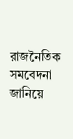রাজনৈতিক সমবেদনা জানিয়ে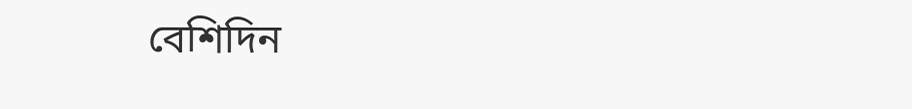বেশিদিন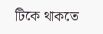টিকে থাকতে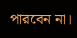পারবেন না।